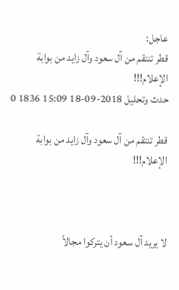عاجل:
قطر تنتقم من آل سعود وآل زايد من بوابة الإعلام!!!
حدث وتحليل 2018-09-18 15:09 1836 0

قطر تنتقم من آل سعود وآل زايد من بوابة الإعلام!!!



لا يريد آل سعود أن يتركوا مجالاً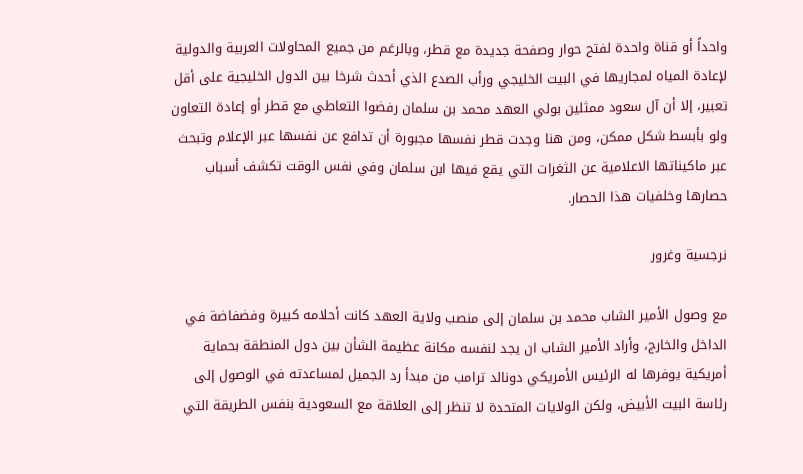واحداً أو قناة واحدة لفتح حوار وصفحة جديدة مع قطر، وبالرغم من جميع المحاولات العربية والدولية لإعادة المياه لمجاريها في البيت الخليجي ورأب الصدع الذي أحدث شرخا بين الدول الخليجية على أقل تعبير، إلا أن آل سعود ممثلين بولي العهد محمد بن سلمان رفضوا التعاطي مع قطر أو إعادة التعاون ولو بأبسط شكل ممكن، ومن هنا وجدت قطر نفسها مجبورة أن تدافع عن نفسها عبر الإعلام وتبحث عبر ماكيناتها الاعلامية عن الثغرات التي يقع فيها ابن سلمان وفي نفس الوقت تكشف أسباب حصارها وخلفيات هذا الحصار.

نرجسية وغرور

مع وصول الأمير الشاب محمد بن سلمان إلى منصب ولاية العهد كانت أحلامه كبيرة وفضفاضة في الداخل والخارج، وأراد الأمير الشاب ان يجد لنفسه مكانة عظيمة الشأن بين دول المنطقة بحماية أمريكية يوفرها له الرئيس الأمريكي دونالد ترامب من مبدأ رد الجميل لمساعدته في الوصول إلى رئاسة البيت الأبيض، ولكن الولايات المتحدة لا تنظر إلى العلاقة مع السعودية بنفس الطريقة التي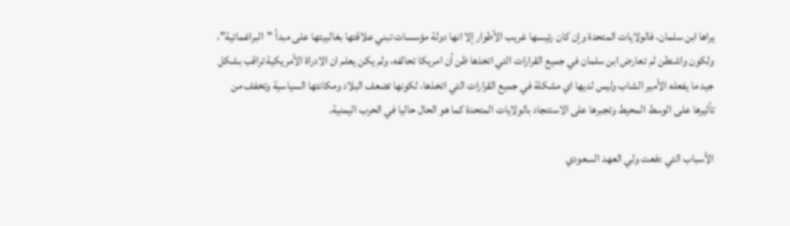يراها ابن سلمان، فالولايات المتحدة وإن كان رئيسها غريب الأطوار إلا انها دولة مؤسسات تبني علاقتها بغالبيتها على مبدأ "البراغماتية"، ولكون واشنطن لم تعارض ابن سلمان في جميع القرارات التي اتخذها ظن أن امريكا تحالفه، ولم يكن يعلم ان الادراة الأمريكية تراقب بشكل جيد ما يفعله الأمير الشاب وليس لديها اي مشكلة في جميع القرارات التي اتخذها، لكونها تضعف البلاد ومكانتها السياسية وتخفف من تأثيرها على الوسط المحيط وتجبرها على الاستنجاد بالولايات المتحدة كما هو الحال حاليا في الحرب اليمنية.

الأسباب التي دفعت ولي العهد السعودي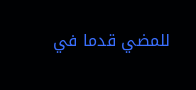للمضي قدما في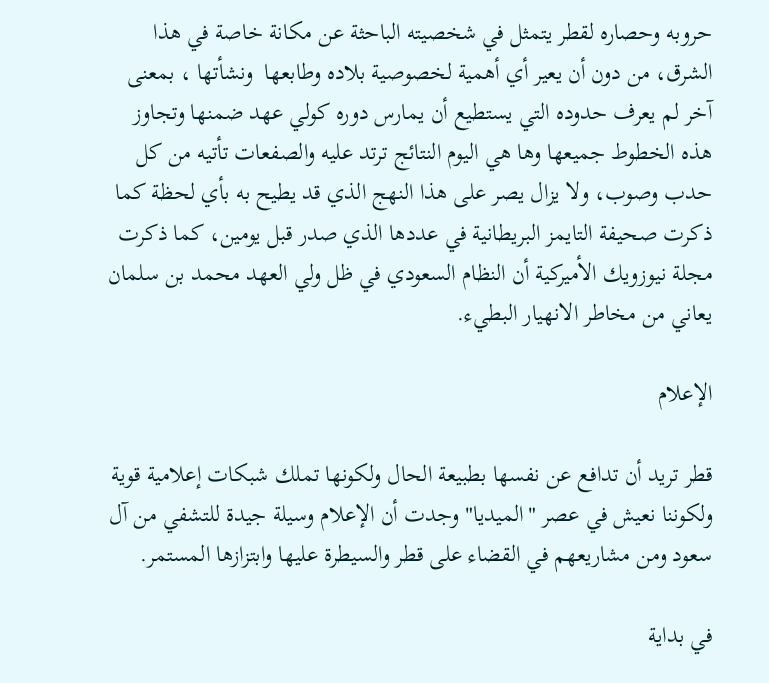حروبه وحصاره لقطر يتمثل في شخصيته الباحثة عن مكانة خاصة في هذا الشرق، من دون أن يعير أي أهمية لخصوصية بلاده وطابعها  ونشأتها ، بمعنى آخر لم يعرف حدوده التي يستطيع أن يمارس دوره كولي عهد ضمنها وتجاوز هذه الخطوط جميعها وها هي اليوم النتائج ترتد عليه والصفعات تأتيه من كل حدب وصوب، ولا يزال يصر على هذا النهج الذي قد يطيح به بأي لحظة كما ذكرت صحيفة التايمز البريطانية في عددها الذي صدر قبل يومين، كما ذكرت مجلة نيوزويك الأميركية أن النظام السعودي في ظل ولي العهد محمد بن سلمان يعاني من مخاطر الانهيار البطيء.

الإعلام

قطر تريد أن تدافع عن نفسها بطبيعة الحال ولكونها تملك شبكات إعلامية قوية ولكوننا نعيش في عصر "الميديا" وجدت أن الإعلام وسيلة جيدة للتشفي من آل سعود ومن مشاريعهم في القضاء على قطر والسيطرة عليها وابتزازها المستمر.

في بداية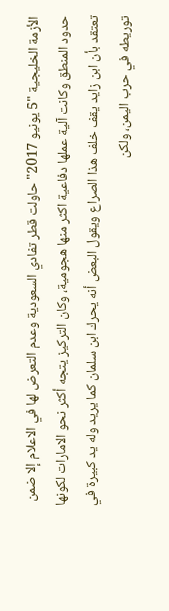الأزمة الخليجية "5 يونيو 2017" حاولت قطر تفادي السعودية وعدم التعرض لها في الاعلام إلا ضمن حدود المنطق وكانت آلية عملها دفاعية اكثر منها هجومية، وكان التركيز يتجه أكثر نحو الامارات لكونها تعتقد بأن ابن زايد يقف خلف هذا الصراع ويقول البعض أنه يحرك ابن سلمان كما يريد وله يد كبيرة في توريطه في حرب اليمن، ولكن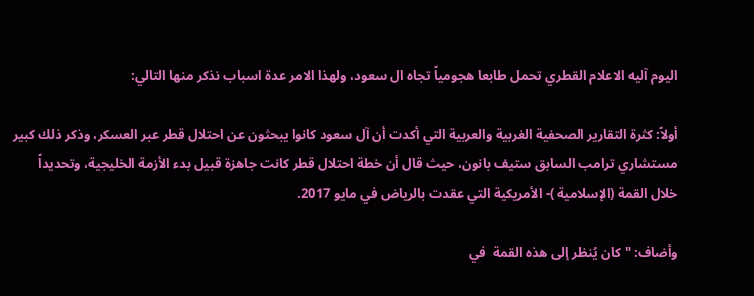اليوم آليه الاعلام القطري تحمل طابعا هجومياً تجاه ال سعود، ولهذا الامر عدة اسباب نذكر منها التالي:

أولاً: كثرة التقارير الصحفية الغربية والعربية التي أكدت أن آل سعود كانوا يبحثون عن احتلال قطر عبر العسكر، وذكر ذلك كبير مستشاري ترامب السابق ستيف بانون، حيث قال أن خطة احتلال قطر كانت جاهزة قبيل بدء الأزمة الخليجية، وتحديداً خلال القمة (الإسلامية )- الأمريكية التي عقدت بالرياض في مايو 2017.

وأضاف: "كان يُنظر إلى هذه القمة  في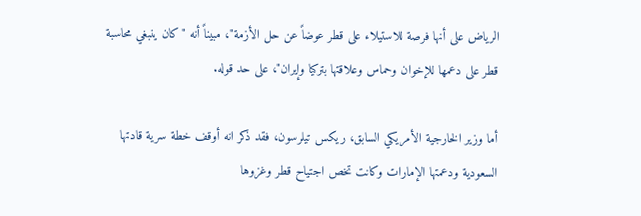الرياض على أنها فرصة للاستيلاء على قطر عوضاً عن حل الأزمة"، مبيناً أنه "كان ينبغي محاسبة  قطر على دعمها للإخوان وحماس وعلاقتها بتركيا وإيران"، على حد قوله.

أما وزير الخارجية الأمريكي السابق، ريكس تيلرسون، فقد ذكر انه أوقف خطة سرية قادتها السعودية ودعمتها الإمارات وكانت تخص اجتياح قطر وغزوها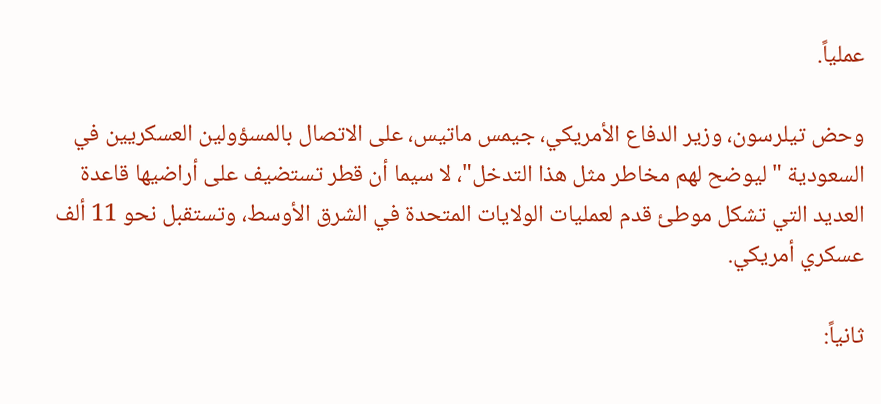عملياً.

وحض تيلرسون، وزير الدفاع الأمريكي، جيمس ماتيس، على الاتصال بالمسؤولين العسكريين في السعودية "ليوضح لهم مخاطر مثل هذا التدخل"، لا سيما أن قطر تستضيف على أراضيها قاعدة العديد التي تشكل موطئ قدم لعمليات الولايات المتحدة في الشرق الأوسط، وتستقبل نحو 11 ألف عسكري أمريكي.

ثانياً: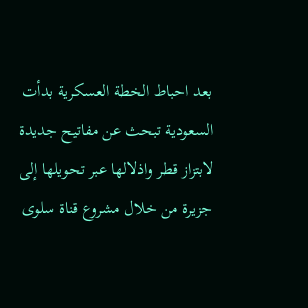بعد احباط الخطة العسكرية بدأت السعودية تبحث عن مفاتيح جديدة لابتزاز قطر واذلالها عبر تحويلها إلى جزيرة من خلال مشروع قناة سلوى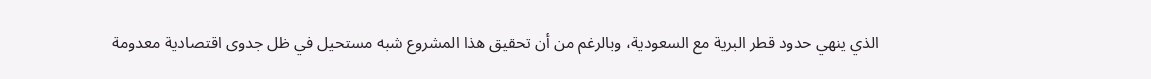الذي ينهي حدود قطر البرية مع السعودية، وبالرغم من أن تحقيق هذا المشروع شبه مستحيل في ظل جدوى اقتصادية معدومة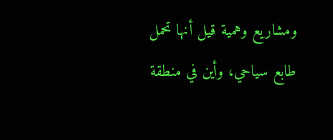ومشاريع وهمية قيل أنها تحمل طابع سياحي، وأين في منطقة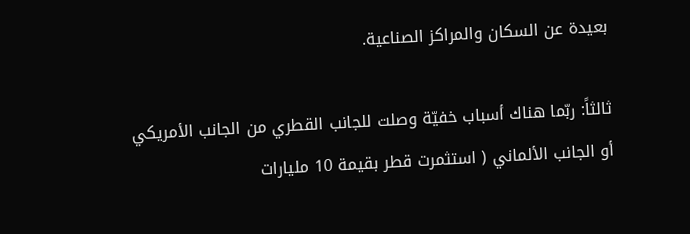بعيدة عن السكان والمراكز الصناعية.

ثالثاً: ربّما هناك أسباب خفيّة وصلت للجانب القطري من الجانب الأمريكي أو الجانب الألماني ( استثمرت قطر بقيمة 10 مليارات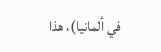في ألمانيا)، هذا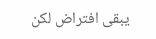يبقى افتراض لكن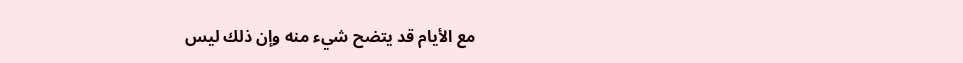مع الأيام قد يتضح شيء منه وإن ذلك ليس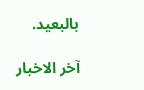بالبعيد.

آخر الاخبار